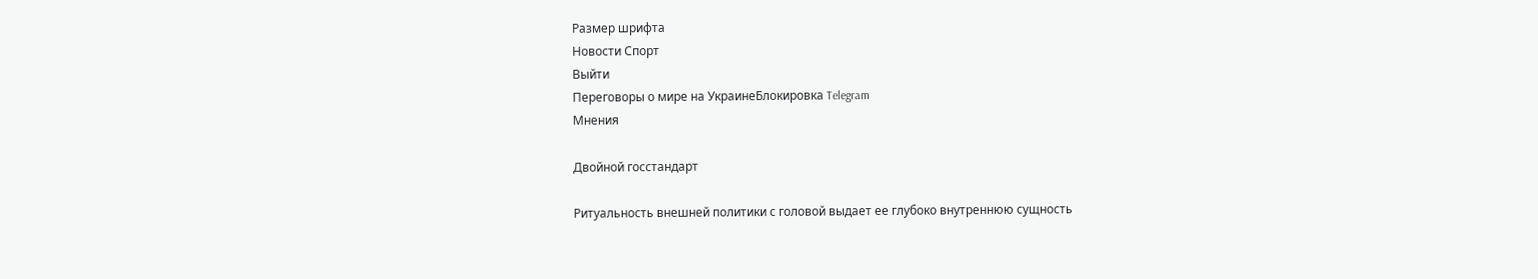Размер шрифта
Новости Спорт
Выйти
Переговоры о мире на УкраинеБлокировка Telegram
Мнения

Двойной госстандарт

Ритуальность внешней политики с головой выдает ее глубоко внутреннюю сущность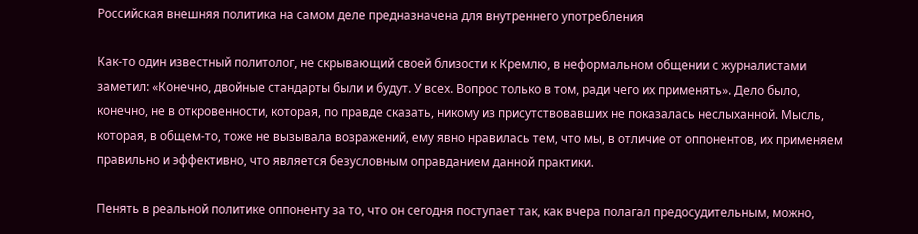Российская внешняя политика на самом деле предназначена для внутреннего употребления

Как-то один известный политолог, не скрывающий своей близости к Кремлю, в неформальном общении с журналистами заметил: «Конечно, двойные стандарты были и будут. У всех. Вопрос только в том, ради чего их применять». Дело было, конечно, не в откровенности, которая, по правде сказать, никому из присутствовавших не показалась неслыханной. Мысль, которая, в общем-то, тоже не вызывала возражений, ему явно нравилась тем, что мы, в отличие от оппонентов, их применяем правильно и эффективно, что является безусловным оправданием данной практики.

Пенять в реальной политике оппоненту за то, что он сегодня поступает так, как вчера полагал предосудительным, можно,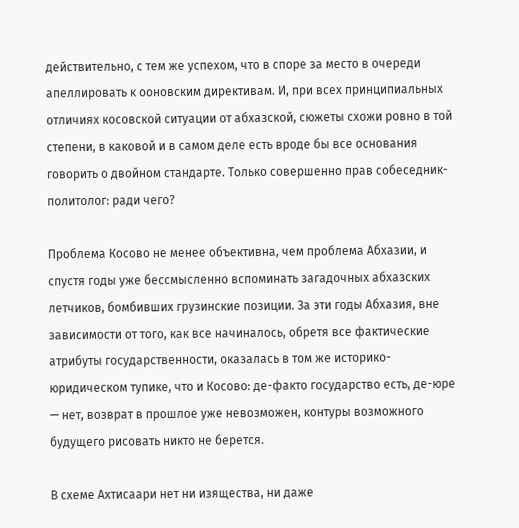действительно, с тем же успехом, что в споре за место в очереди апеллировать к ооновским директивам. И, при всех принципиальных отличиях косовской ситуации от абхазской, сюжеты схожи ровно в той степени, в каковой и в самом деле есть вроде бы все основания говорить о двойном стандарте. Только совершенно прав собеседник-политолог: ради чего?

Проблема Косово не менее объективна, чем проблема Абхазии, и спустя годы уже бессмысленно вспоминать загадочных абхазских летчиков, бомбивших грузинские позиции. За эти годы Абхазия, вне зависимости от того, как все начиналось, обретя все фактические атрибуты государственности, оказалась в том же историко-юридическом тупике, что и Косово: де-факто государство есть, де-юре — нет, возврат в прошлое уже невозможен, контуры возможного будущего рисовать никто не берется.

В схеме Ахтисаари нет ни изящества, ни даже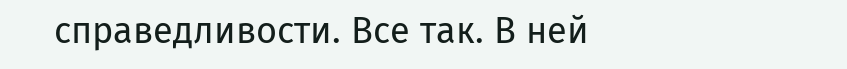справедливости. Все так. В ней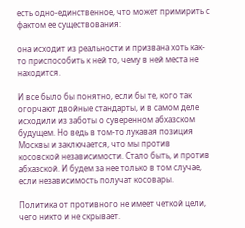есть одно-единственное, что может примирить с фактом ее существования:

она исходит из реальности и призвана хоть как-то приспособить к ней то, чему в ней места не находится.

И все было бы понятно, если бы те, кого так огорчают двойные стандарты, и в самом деле исходили из заботы о суверенном абхазском будущем. Но ведь в том-то лукавая позиция Москвы и заключается, что мы против косовской независимости. Стало быть, и против абхазской. И будем за нее только в том случае, если независимость получат косовары.

Политика от противного не имеет четкой цели, чего никто и не скрывает.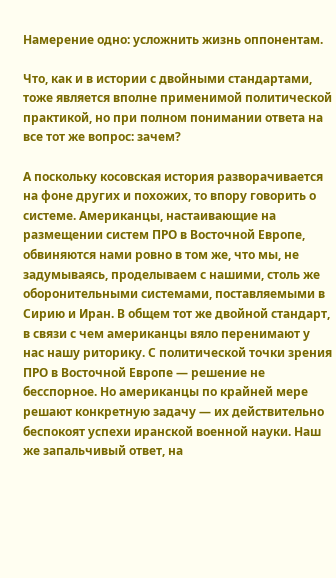Намерение одно: усложнить жизнь оппонентам.

Что, как и в истории с двойными стандартами, тоже является вполне применимой политической практикой, но при полном понимании ответа на все тот же вопрос: зачем?

А поскольку косовская история разворачивается на фоне других и похожих, то впору говорить о системе. Американцы, настаивающие на размещении систем ПРО в Восточной Европе, обвиняются нами ровно в том же, что мы, не задумываясь, проделываем с нашими, столь же оборонительными системами, поставляемыми в Сирию и Иран. В общем тот же двойной стандарт, в связи с чем американцы вяло перенимают у нас нашу риторику. С политической точки зрения ПРО в Восточной Европе — решение не бесспорное. Но американцы по крайней мере решают конкретную задачу — их действительно беспокоят успехи иранской военной науки. Наш же запальчивый ответ, на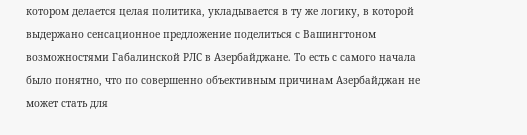котором делается целая политика, укладывается в ту же логику, в которой выдержано сенсационное предложение поделиться с Вашингтоном возможностями Габалинской РЛС в Азербайджане. То есть с самого начала было понятно, что по совершенно объективным причинам Азербайджан не может стать для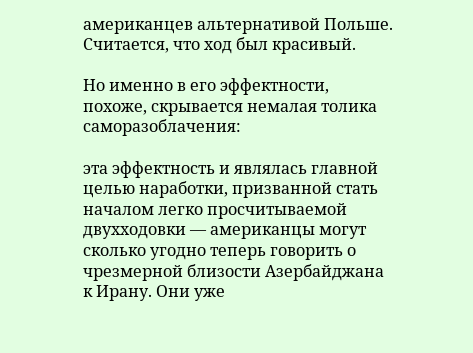американцев альтернативой Польше. Считается, что ход был красивый.

Но именно в его эффектности, похоже, скрывается немалая толика саморазоблачения:

эта эффектность и являлась главной целью наработки, призванной стать началом легко просчитываемой двухходовки — американцы могут сколько угодно теперь говорить о чрезмерной близости Азербайджана к Ирану. Они уже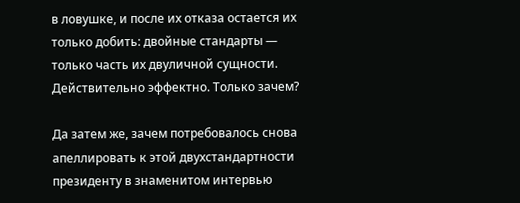в ловушке, и после их отказа остается их только добить: двойные стандарты — только часть их двуличной сущности. Действительно эффектно. Только зачем?

Да затем же, зачем потребовалось снова апеллировать к этой двухстандартности президенту в знаменитом интервью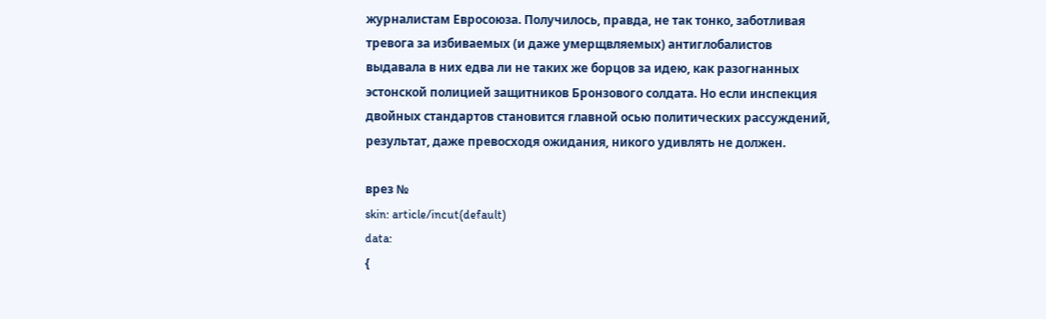журналистам Евросоюза. Получилось, правда, не так тонко, заботливая тревога за избиваемых (и даже умерщвляемых) антиглобалистов выдавала в них едва ли не таких же борцов за идею, как разогнанных эстонской полицией защитников Бронзового солдата. Но если инспекция двойных стандартов становится главной осью политических рассуждений, результат, даже превосходя ожидания, никого удивлять не должен.

врез №
skin: article/incut(default)
data:
{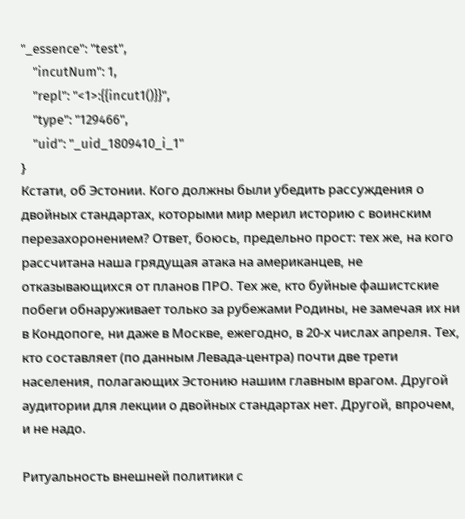"_essence": "test",
    "incutNum": 1,
    "repl": "<1>:{{incut1()}}",
    "type": "129466",
    "uid": "_uid_1809410_i_1"
}
Кстати, об Эстонии. Кого должны были убедить рассуждения о двойных стандартах, которыми мир мерил историю с воинским перезахоронением? Ответ, боюсь, предельно прост: тех же, на кого рассчитана наша грядущая атака на американцев, не отказывающихся от планов ПРО. Тех же, кто буйные фашистские побеги обнаруживает только за рубежами Родины, не замечая их ни в Кондопоге, ни даже в Москве, ежегодно, в 20-х числах апреля. Тех, кто составляет (по данным Левада-центра) почти две трети населения, полагающих Эстонию нашим главным врагом. Другой аудитории для лекции о двойных стандартах нет. Другой, впрочем, и не надо.

Ритуальность внешней политики с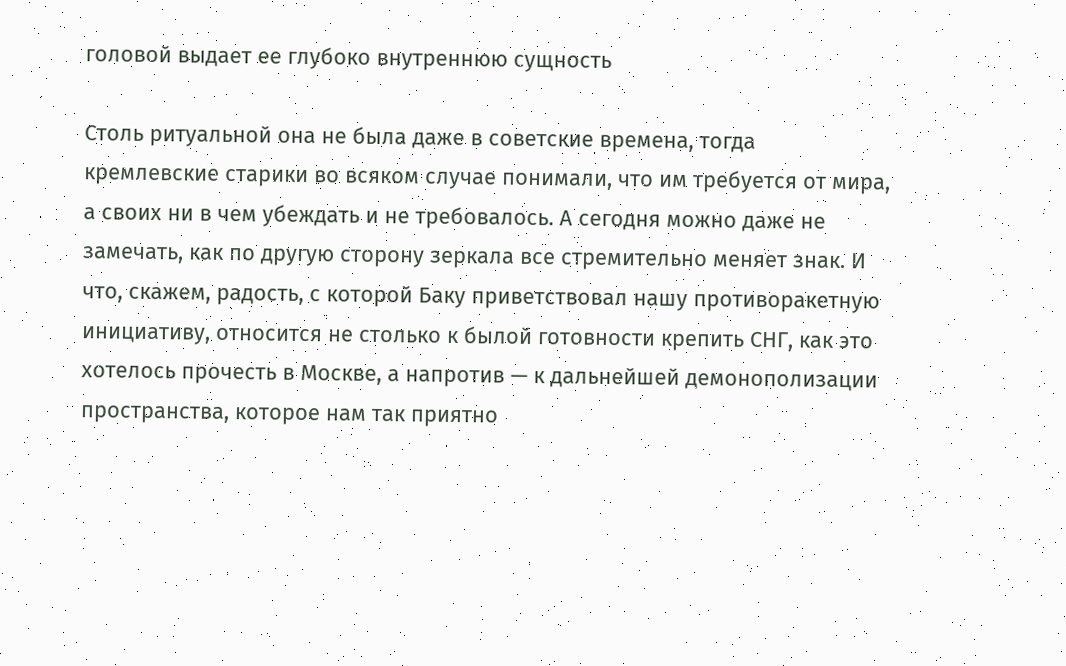головой выдает ее глубоко внутреннюю сущность

Столь ритуальной она не была даже в советские времена, тогда кремлевские старики во всяком случае понимали, что им требуется от мира, а своих ни в чем убеждать и не требовалось. А сегодня можно даже не замечать, как по другую сторону зеркала все стремительно меняет знак. И что, скажем, радость, с которой Баку приветствовал нашу противоракетную инициативу, относится не столько к былой готовности крепить СНГ, как это хотелось прочесть в Москве, а напротив — к дальнейшей демонополизации пространства, которое нам так приятно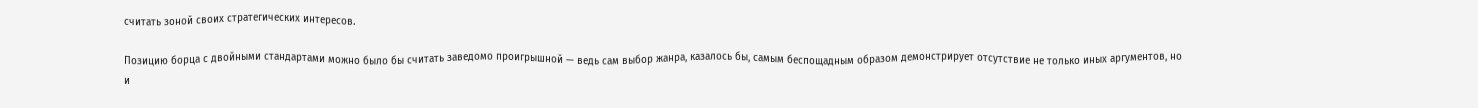считать зоной своих стратегических интересов.

Позицию борца с двойными стандартами можно было бы считать заведомо проигрышной — ведь сам выбор жанра, казалось бы, самым беспощадным образом демонстрирует отсутствие не только иных аргументов, но и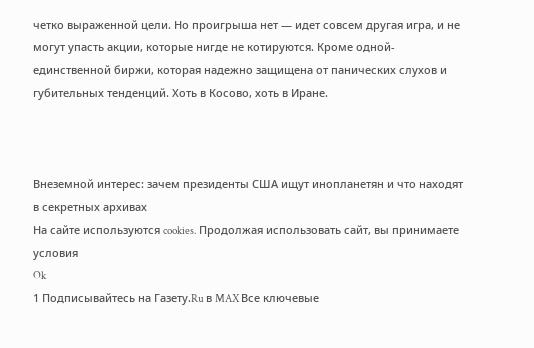четко выраженной цели. Но проигрыша нет — идет совсем другая игра, и не могут упасть акции, которые нигде не котируются. Кроме одной-единственной биржи, которая надежно защищена от панических слухов и губительных тенденций. Хоть в Косово, хоть в Иране.



Внеземной интерес: зачем президенты США ищут инопланетян и что находят в секретных архивах
На сайте используются cookies. Продолжая использовать сайт, вы принимаете условия
Ok
1 Подписывайтесь на Газету.Ru в MAX Все ключевые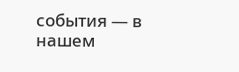события — в нашем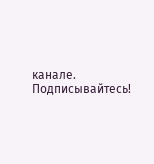канале. Подписывайтесь!